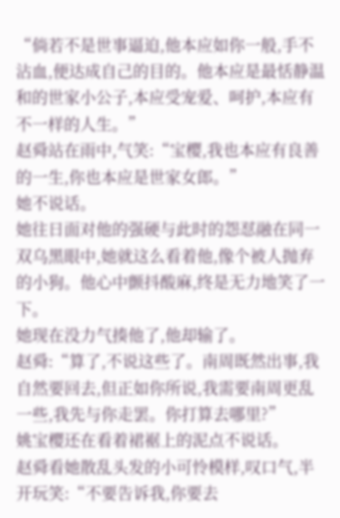“倘若不是世事逼迫,他本应如你一般,手不沾血,便达成自己的目的。他本应是最恬静温和的世家小公子,本应受宠爱、呵护,本应有不一样的人生。”
赵舜站在雨中,气笑:“宝樱,我也本应有良善的一生,你也本应是世家女郎。”
她不说话。
她往日面对他的强硬与此时的怨怼融在同一双乌黑眼中,她就这么看着他,像个被人抛弃的小狗。他心中颤抖酸麻,终是无力地笑了一下。
她现在没力气揍他了,他却输了。
赵舜:“算了,不说这些了。南周既然出事,我自然要回去,但正如你所说,我需要南周更乱一些,我先与你走罢。你打算去哪里?”
姚宝樱还在看着裙裾上的泥点不说话。
赵舜看她散乱头发的小可怜模样,叹口气,半开玩笑:“不要告诉我,你要去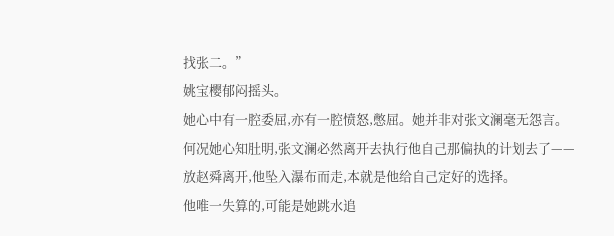找张二。”
姚宝樱郁闷摇头。
她心中有一腔委屈,亦有一腔愤怒,憋屈。她并非对张文澜毫无怨言。
何况她心知肚明,张文澜必然离开去执行他自己那偏执的计划去了——
放赵舜离开,他坠入瀑布而走,本就是他给自己定好的选择。
他唯一失算的,可能是她跳水追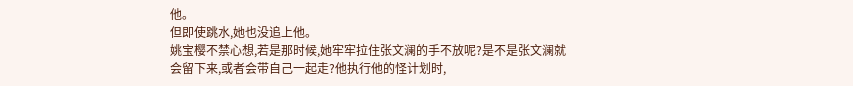他。
但即使跳水,她也没追上他。
姚宝樱不禁心想,若是那时候,她牢牢拉住张文澜的手不放呢?是不是张文澜就会留下来,或者会带自己一起走?他执行他的怪计划时,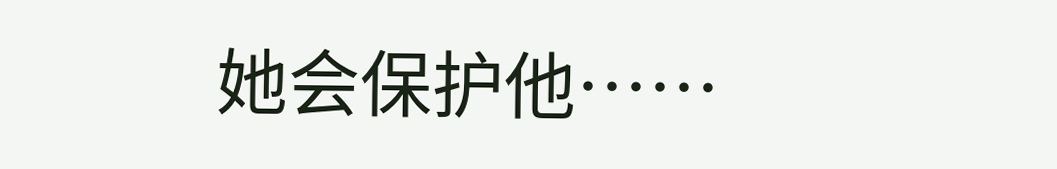她会保护他……